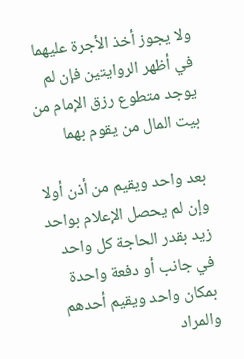ولا يجوز أخذ الأجرة عليهما في أظهر الروايتين فإن لم يوجد متطوع رزق الإمام من بيت المال من يقوم بهما

بعد واحد ويقيم من أذن أولا وإن لم يحصل الإعلام بواحد زيد بقدر الحاجة كل واحد في جانب أو دفعة واحدة بمكان واحد ويقيم أحدهم والمراد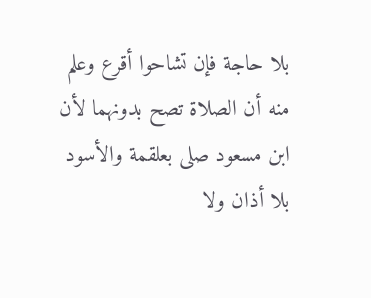بلا حاجة فإن تشاحوا أقرع وعلم منه أن الصلاة تصح بدونهما لأن ابن مسعود صلى بعلقمة والأسود بلا أذان ولا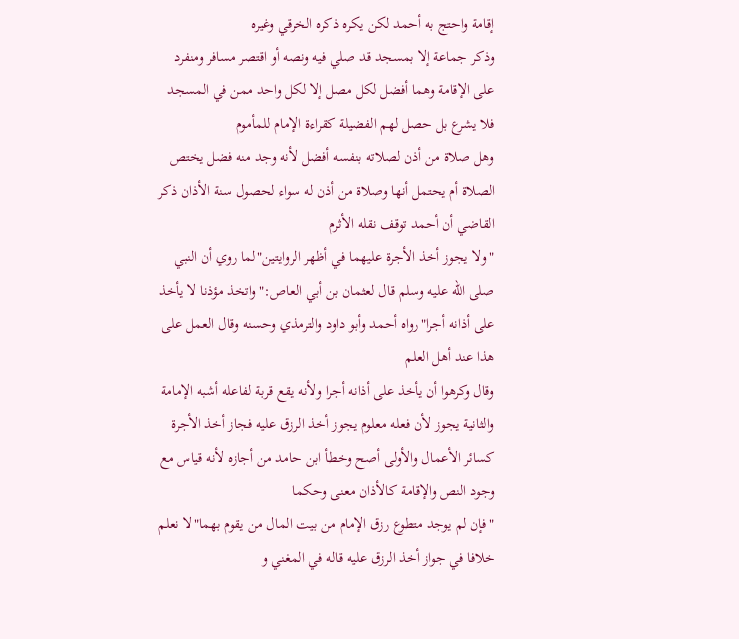إقامة واحتج به أحمد لكن يكره ذكره الخرقي وغيره
وذكر جماعة إلا بمسجد قد صلي فيه ونصه أو اقتصر مسافر ومنفرد على الإقامة وهما أفضل لكل مصل إلا لكل واحد ممن في المسجد فلا يشرع بل حصل لهم الفضيلة كقراءة الإمام للمأموم
وهل صلاة من أذن لصلاته بنفسه أفضل لأنه وجد منه فضل يختص الصلاة أم يحتمل أنها وصلاة من أذن له سواء لحصول سنة الأذان ذكر القاضي أن أحمد توقف نقله الأثرم
"ولا يجوز أخذ الأجرة عليهما في أظهر الروايتين"لما روي أن النبي صلى الله عليه وسلم قال لعثمان بن أبي العاص:"واتخذ مؤذنا لا يأخذ على أذانه أجرا"رواه أحمد وأبو داود والترمذي وحسنه وقال العمل على هذا عند أهل العلم
وقال وكرهوا أن يأخذ على أذانه أجرا ولأنه يقع قربة لفاعله أشبه الإمامة
والثانية يجوز لأن فعله معلوم يجوز أخذ الرزق عليه فجاز أخذ الأجرة كسائر الأعمال والأولى أصح وخطأ ابن حامد من أجازه لأنه قياس مع وجود النص والإقامة كالأذان معنى وحكما
"فإن لم يوجد متطوع رزق الإمام من بيت المال من يقوم بهما"لا نعلم خلافا في جواز أخذ الرزق عليه قاله في المغني و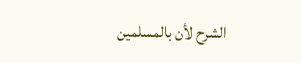الشرح لأن بالمسلمين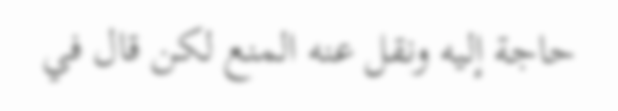حاجة إليه ونقل عنه المنع لكن قال في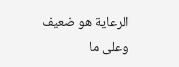الرعاية هو ضعيف وعلى ما